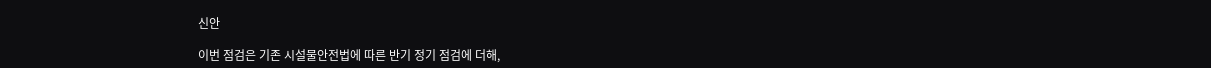신안

이번 점검은 기존 시설물안전법에 따른 반기 정기 점검에 더해,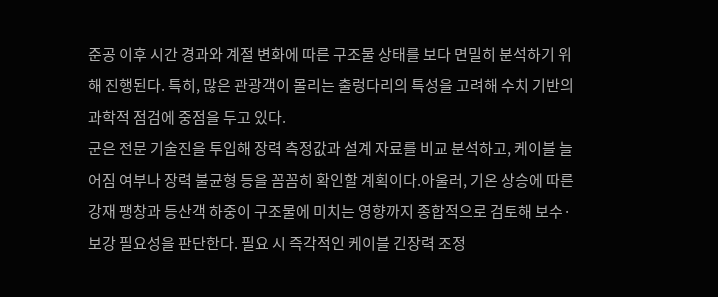준공 이후 시간 경과와 계절 변화에 따른 구조물 상태를 보다 면밀히 분석하기 위해 진행된다. 특히, 많은 관광객이 몰리는 출렁다리의 특성을 고려해 수치 기반의 과학적 점검에 중점을 두고 있다.
군은 전문 기술진을 투입해 장력 측정값과 설계 자료를 비교 분석하고, 케이블 늘어짐 여부나 장력 불균형 등을 꼼꼼히 확인할 계획이다.아울러, 기온 상승에 따른 강재 팽창과 등산객 하중이 구조물에 미치는 영향까지 종합적으로 검토해 보수·보강 필요성을 판단한다. 필요 시 즉각적인 케이블 긴장력 조정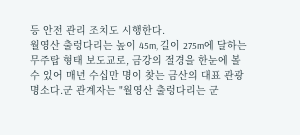등 안전 관리 조치도 시행한다.
월영산 출렁다리는 높이 45m, 길이 275m에 달하는 무주탑 형태 보도교로, 금강의 절경을 한눈에 볼 수 있어 매년 수십만 명이 찾는 금산의 대표 관광 명소다.군 관계자는 "월영산 출렁다리는 군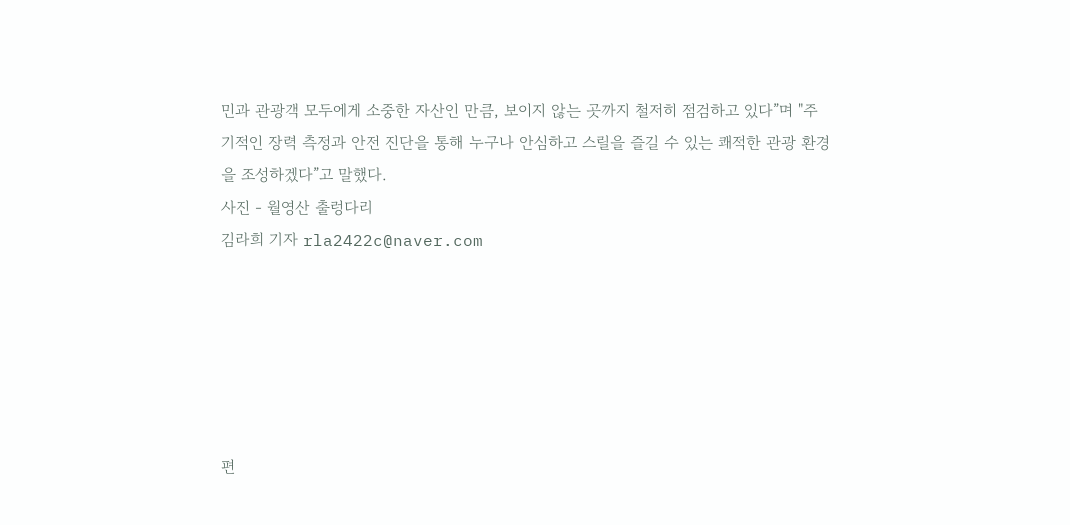민과 관광객 모두에게 소중한 자산인 만큼, 보이지 않는 곳까지 철저히 점검하고 있다”며 "주기적인 장력 측정과 안전 진단을 통해 누구나 안심하고 스릴을 즐길 수 있는 쾌적한 관광 환경을 조성하겠다”고 말했다.
사진 - 월영산 출렁다리
김라희 기자 rla2422c@naver.com






편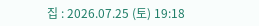집 : 2026.07.25 (토) 19:18